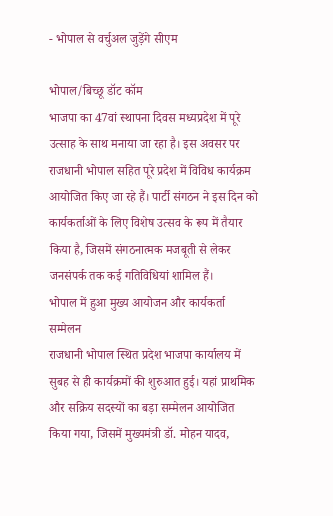- भोपाल से वर्चुअल जुड़ेंगे सीएम

भोपाल/बिच्छू डॉट कॉम
भाजपा का 47वां स्थापना दिवस मध्यप्रदेश में पूरे उत्साह के साथ मनाया जा रहा है। इस अवसर पर राजधानी भोपाल सहित पूरे प्रदेश में विविध कार्यक्रम आयोजित किए जा रहे हैं। पार्टी संगठन ने इस दिन को कार्यकर्ताओं के लिए विशेष उत्सव के रूप में तैयार किया है, जिसमें संगठनात्मक मजबूती से लेकर जनसंपर्क तक कई गतिविधियां शामिल हैं।
भोपाल में हुआ मुख्य आयोजन और कार्यकर्ता सम्मेलन
राजधानी भोपाल स्थित प्रदेश भाजपा कार्यालय में सुबह से ही कार्यक्रमों की शुरुआत हुई। यहां प्राथमिक और सक्रिय सदस्यों का बड़ा सम्मेलन आयोजित किया गया, जिसमें मुख्यमंत्री डॉ. मोहन यादव,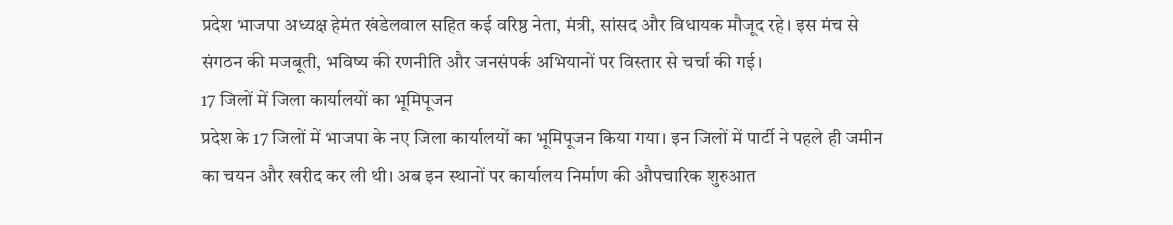प्रदेश भाजपा अध्यक्ष हेमंत खंडेलवाल सहित कई वरिष्ठ नेता, मंत्री, सांसद और विधायक मौजूद रहे। इस मंच से संगठन की मजबूती, भविष्य की रणनीति और जनसंपर्क अभियानों पर विस्तार से चर्चा की गई।
17 जिलों में जिला कार्यालयों का भूमिपूजन
प्रदेश के 17 जिलों में भाजपा के नए जिला कार्यालयों का भूमिपूजन किया गया। इन जिलों में पार्टी ने पहले ही जमीन का चयन और खरीद कर ली थी। अब इन स्थानों पर कार्यालय निर्माण की औपचारिक शुरुआत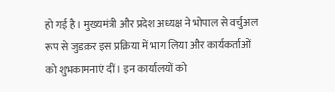हो गई है। मुख्यमंत्री और प्रदेश अध्यक्ष ने भोपाल से वर्चुअल रूप से जुडक़र इस प्रक्रिया में भाग लिया और कार्यकर्ताओं को शुभकामनाएं दीं। इन कार्यालयों को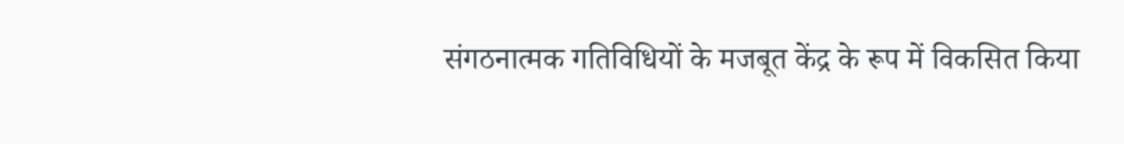संगठनात्मक गतिविधियों के मजबूत केंद्र के रूप में विकसित किया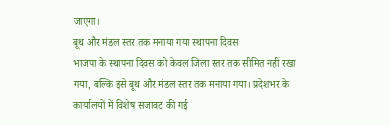जाएगा।
बूथ और मंडल स्तर तक मनाया गया स्थापना दिवस
भाजपा के स्थापना दिवस को केवल जिला स्तर तक सीमित नहीं रखा गया, बल्कि इसे बूथ और मंडल स्तर तक मनाया गया। प्रदेशभर के कार्यालयों में विशेष सजावट की गई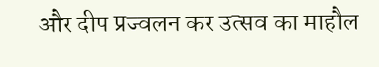और दीप प्रज्वलन कर उत्सव का माहौल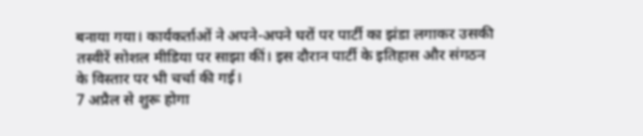बनाया गया। कार्यकर्ताओं ने अपने-अपने घरों पर पार्टी का झंडा लगाकर उसकी तस्वीरें सोशल मीडिया पर साझा कीं। इस दौरान पार्टी के इतिहास और संगठन के विस्तार पर भी चर्चा की गई।
7 अप्रैल से शुरू होगा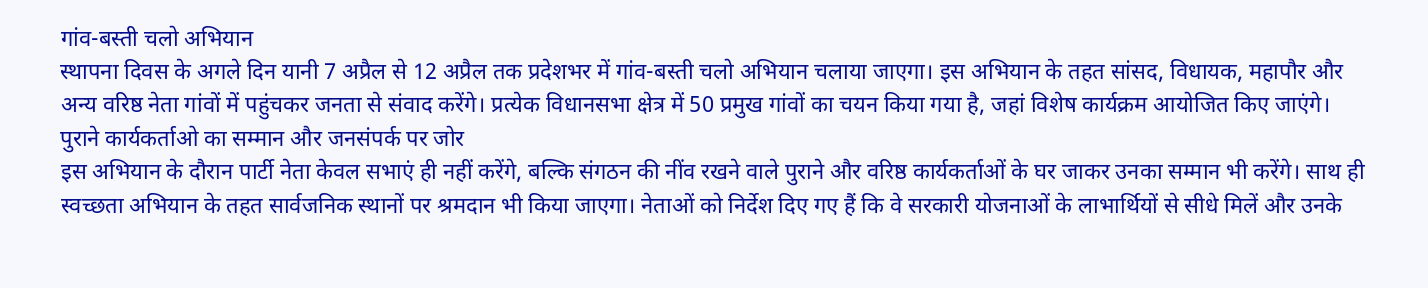गांव-बस्ती चलो अभियान
स्थापना दिवस के अगले दिन यानी 7 अप्रैल से 12 अप्रैल तक प्रदेशभर में गांव-बस्ती चलो अभियान चलाया जाएगा। इस अभियान के तहत सांसद, विधायक, महापौर और अन्य वरिष्ठ नेता गांवों में पहुंचकर जनता से संवाद करेंगे। प्रत्येक विधानसभा क्षेत्र में 50 प्रमुख गांवों का चयन किया गया है, जहां विशेष कार्यक्रम आयोजित किए जाएंगे।
पुराने कार्यकर्ताओ का सम्मान और जनसंपर्क पर जोर
इस अभियान के दौरान पार्टी नेता केवल सभाएं ही नहीं करेंगे, बल्कि संगठन की नींव रखने वाले पुराने और वरिष्ठ कार्यकर्ताओं के घर जाकर उनका सम्मान भी करेंगे। साथ ही स्वच्छता अभियान के तहत सार्वजनिक स्थानों पर श्रमदान भी किया जाएगा। नेताओं को निर्देश दिए गए हैं कि वे सरकारी योजनाओं के लाभार्थियों से सीधे मिलें और उनके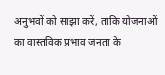अनुभवों को साझा करें, ताकि योजनाओं का वास्तविक प्रभाव जनता के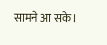सामने आ सके।